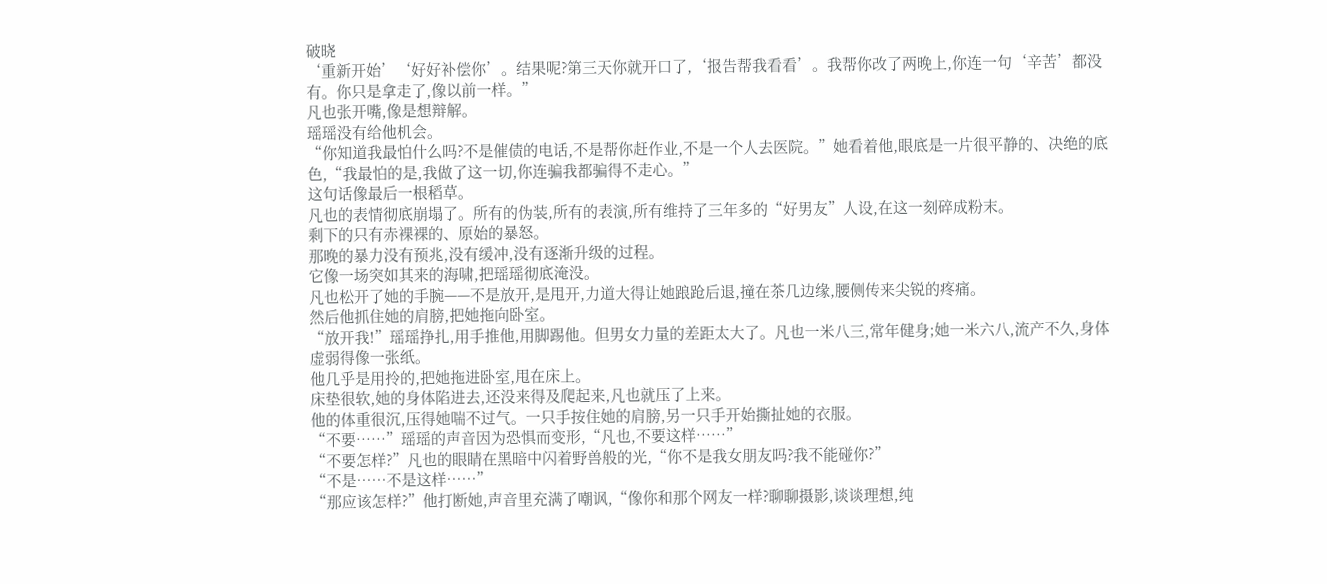破晓
‘重新开始’‘好好补偿你’。结果呢?第三天你就开口了,‘报告帮我看看’。我帮你改了两晚上,你连一句‘辛苦’都没有。你只是拿走了,像以前一样。”
凡也张开嘴,像是想辩解。
瑶瑶没有给他机会。
“你知道我最怕什么吗?不是催债的电话,不是帮你赶作业,不是一个人去医院。”她看着他,眼底是一片很平静的、决绝的底色,“我最怕的是,我做了这一切,你连骗我都骗得不走心。”
这句话像最后一根稻草。
凡也的表情彻底崩塌了。所有的伪装,所有的表演,所有维持了三年多的“好男友”人设,在这一刻碎成粉末。
剩下的只有赤裸裸的、原始的暴怒。
那晚的暴力没有预兆,没有缓冲,没有逐渐升级的过程。
它像一场突如其来的海啸,把瑶瑶彻底淹没。
凡也松开了她的手腕——不是放开,是甩开,力道大得让她踉跄后退,撞在茶几边缘,腰侧传来尖锐的疼痛。
然后他抓住她的肩膀,把她拖向卧室。
“放开我!”瑶瑶挣扎,用手推他,用脚踢他。但男女力量的差距太大了。凡也一米八三,常年健身;她一米六八,流产不久,身体虚弱得像一张纸。
他几乎是用拎的,把她拖进卧室,甩在床上。
床垫很软,她的身体陷进去,还没来得及爬起来,凡也就压了上来。
他的体重很沉,压得她喘不过气。一只手按住她的肩膀,另一只手开始撕扯她的衣服。
“不要……”瑶瑶的声音因为恐惧而变形,“凡也,不要这样……”
“不要怎样?”凡也的眼睛在黑暗中闪着野兽般的光,“你不是我女朋友吗?我不能碰你?”
“不是……不是这样……”
“那应该怎样?”他打断她,声音里充满了嘲讽,“像你和那个网友一样?聊聊摄影,谈谈理想,纯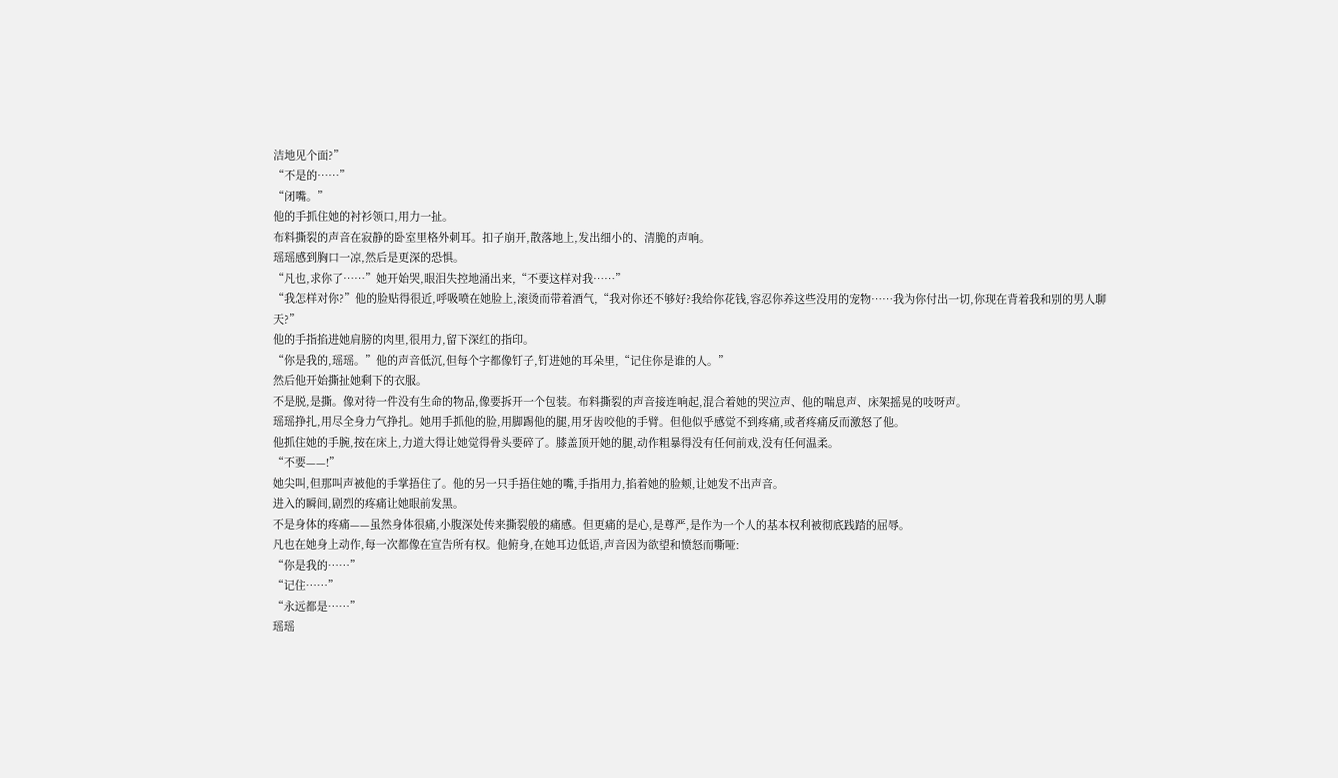洁地见个面?”
“不是的……”
“闭嘴。”
他的手抓住她的衬衫领口,用力一扯。
布料撕裂的声音在寂静的卧室里格外刺耳。扣子崩开,散落地上,发出细小的、清脆的声响。
瑶瑶感到胸口一凉,然后是更深的恐惧。
“凡也,求你了……”她开始哭,眼泪失控地涌出来,“不要这样对我……”
“我怎样对你?”他的脸贴得很近,呼吸喷在她脸上,滚烫而带着酒气,“我对你还不够好?我给你花钱,容忍你养这些没用的宠物……我为你付出一切,你现在背着我和别的男人聊天?”
他的手指掐进她肩膀的肉里,很用力,留下深红的指印。
“你是我的,瑶瑶。”他的声音低沉,但每个字都像钉子,钉进她的耳朵里,“记住你是谁的人。”
然后他开始撕扯她剩下的衣服。
不是脱,是撕。像对待一件没有生命的物品,像要拆开一个包装。布料撕裂的声音接连响起,混合着她的哭泣声、他的喘息声、床架摇晃的吱呀声。
瑶瑶挣扎,用尽全身力气挣扎。她用手抓他的脸,用脚踢他的腿,用牙齿咬他的手臂。但他似乎感觉不到疼痛,或者疼痛反而激怒了他。
他抓住她的手腕,按在床上,力道大得让她觉得骨头要碎了。膝盖顶开她的腿,动作粗暴得没有任何前戏,没有任何温柔。
“不要——!”
她尖叫,但那叫声被他的手掌捂住了。他的另一只手捂住她的嘴,手指用力,掐着她的脸颊,让她发不出声音。
进入的瞬间,剧烈的疼痛让她眼前发黑。
不是身体的疼痛——虽然身体很痛,小腹深处传来撕裂般的痛感。但更痛的是心,是尊严,是作为一个人的基本权利被彻底践踏的屈辱。
凡也在她身上动作,每一次都像在宣告所有权。他俯身,在她耳边低语,声音因为欲望和愤怒而嘶哑:
“你是我的……”
“记住……”
“永远都是……”
瑶瑶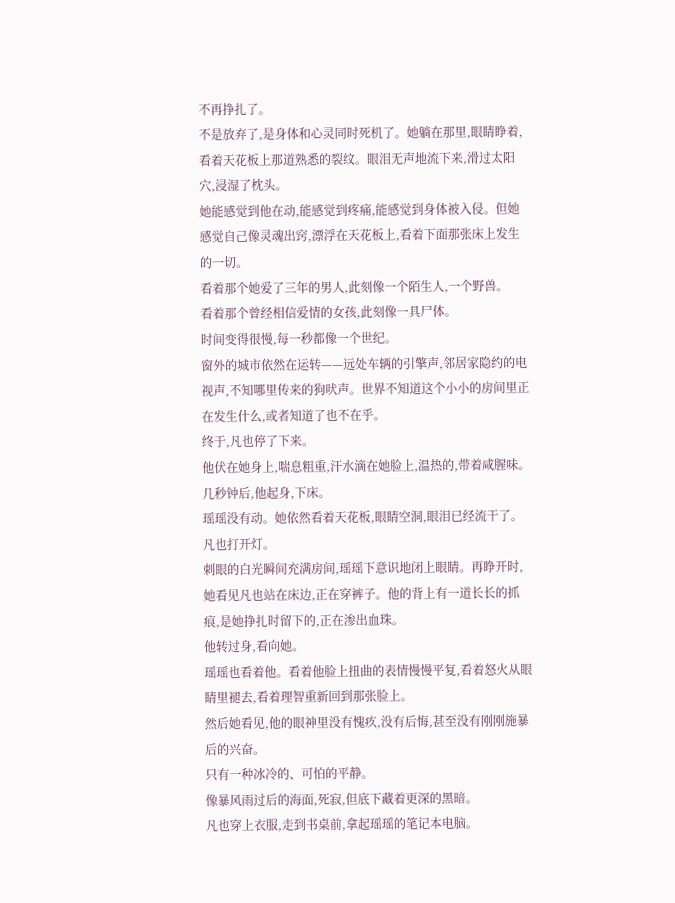不再挣扎了。
不是放弃了,是身体和心灵同时死机了。她躺在那里,眼睛睁着,看着天花板上那道熟悉的裂纹。眼泪无声地流下来,滑过太阳穴,浸湿了枕头。
她能感觉到他在动,能感觉到疼痛,能感觉到身体被入侵。但她感觉自己像灵魂出窍,漂浮在天花板上,看着下面那张床上发生的一切。
看着那个她爱了三年的男人,此刻像一个陌生人,一个野兽。
看着那个曾经相信爱情的女孩,此刻像一具尸体。
时间变得很慢,每一秒都像一个世纪。
窗外的城市依然在运转——远处车辆的引擎声,邻居家隐约的电视声,不知哪里传来的狗吠声。世界不知道这个小小的房间里正在发生什么,或者知道了也不在乎。
终于,凡也停了下来。
他伏在她身上,喘息粗重,汗水滴在她脸上,温热的,带着咸腥味。
几秒钟后,他起身,下床。
瑶瑶没有动。她依然看着天花板,眼睛空洞,眼泪已经流干了。
凡也打开灯。
刺眼的白光瞬间充满房间,瑶瑶下意识地闭上眼睛。再睁开时,她看见凡也站在床边,正在穿裤子。他的背上有一道长长的抓痕,是她挣扎时留下的,正在渗出血珠。
他转过身,看向她。
瑶瑶也看着他。看着他脸上扭曲的表情慢慢平复,看着怒火从眼睛里褪去,看着理智重新回到那张脸上。
然后她看见,他的眼神里没有愧疚,没有后悔,甚至没有刚刚施暴后的兴奋。
只有一种冰冷的、可怕的平静。
像暴风雨过后的海面,死寂,但底下藏着更深的黑暗。
凡也穿上衣服,走到书桌前,拿起瑶瑶的笔记本电脑。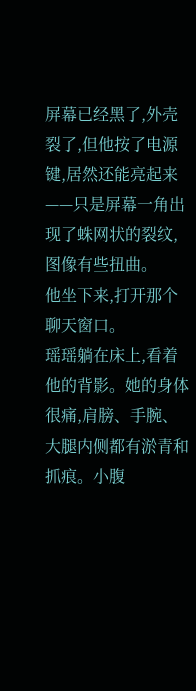屏幕已经黑了,外壳裂了,但他按了电源键,居然还能亮起来——只是屏幕一角出现了蛛网状的裂纹,图像有些扭曲。
他坐下来,打开那个聊天窗口。
瑶瑶躺在床上,看着他的背影。她的身体很痛,肩膀、手腕、大腿内侧都有淤青和抓痕。小腹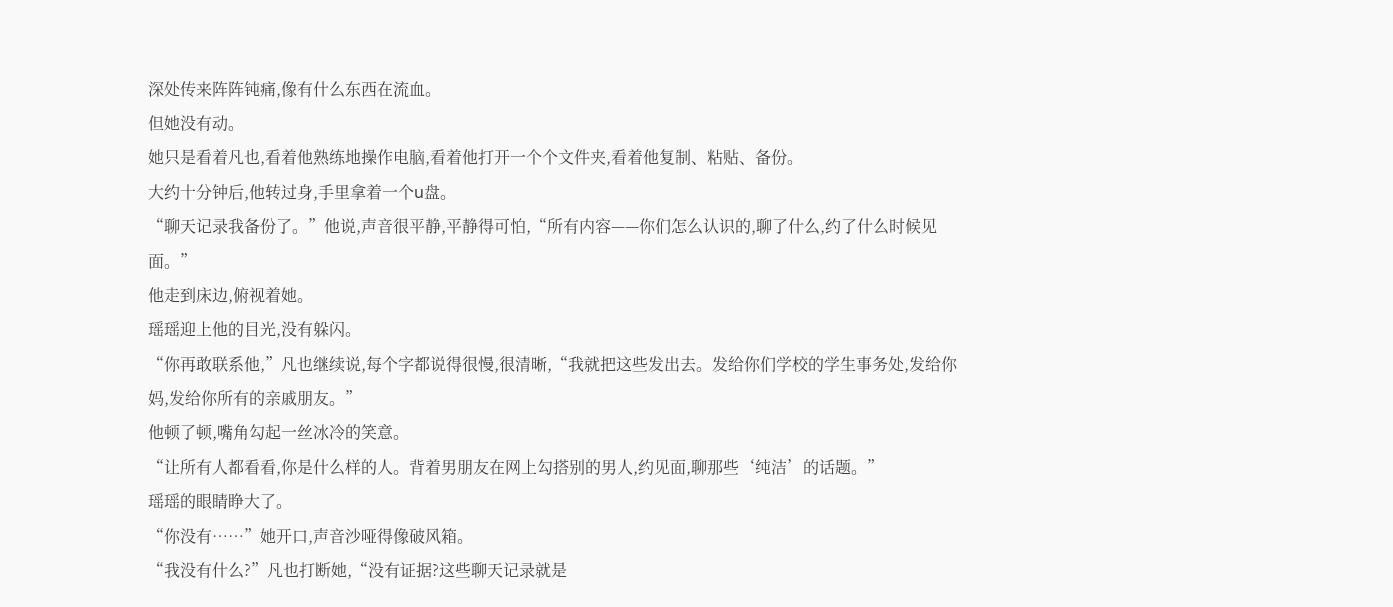深处传来阵阵钝痛,像有什么东西在流血。
但她没有动。
她只是看着凡也,看着他熟练地操作电脑,看着他打开一个个文件夹,看着他复制、粘贴、备份。
大约十分钟后,他转过身,手里拿着一个u盘。
“聊天记录我备份了。”他说,声音很平静,平静得可怕,“所有内容——你们怎么认识的,聊了什么,约了什么时候见面。”
他走到床边,俯视着她。
瑶瑶迎上他的目光,没有躲闪。
“你再敢联系他,”凡也继续说,每个字都说得很慢,很清晰,“我就把这些发出去。发给你们学校的学生事务处,发给你妈,发给你所有的亲戚朋友。”
他顿了顿,嘴角勾起一丝冰冷的笑意。
“让所有人都看看,你是什么样的人。背着男朋友在网上勾搭别的男人,约见面,聊那些‘纯洁’的话题。”
瑶瑶的眼睛睁大了。
“你没有……”她开口,声音沙哑得像破风箱。
“我没有什么?”凡也打断她,“没有证据?这些聊天记录就是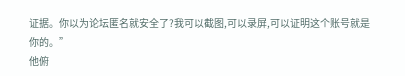证据。你以为论坛匿名就安全了?我可以截图,可以录屏,可以证明这个账号就是你的。”
他俯